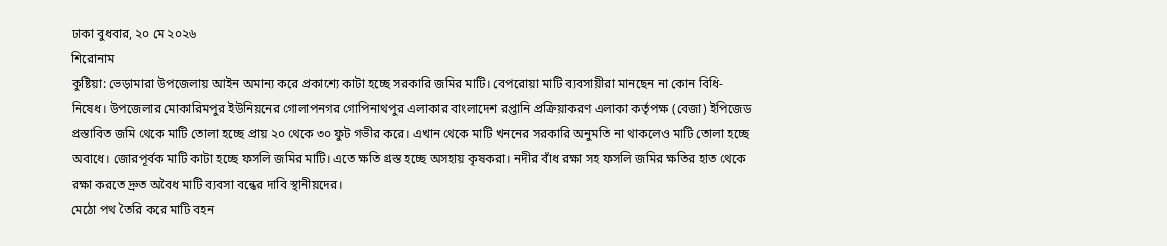ঢাকা বুধবার, ২০ মে ২০২৬
শিরোনাম
কুষ্টিয়া: ভেড়ামারা উপজেলায় আইন অমান্য করে প্রকাশ্যে কাটা হচ্ছে সরকারি জমির মাটি। বেপরোয়া মাটি ব্যবসায়ীরা মানছেন না কোন বিধি-নিষেধ। উপজেলার মোকারিমপুর ইউনিয়নের গোলাপনগর গোপিনাথপুর এলাকার বাংলাদেশ রপ্তানি প্রক্রিয়াকরণ এলাকা কর্তৃপক্ষ (বেজা) ইপিজেড প্রস্তাবিত জমি থেকে মাটি তোলা হচ্ছে প্রায় ২০ থেকে ৩০ ফুট গভীর করে। এখান থেকে মাটি খননের সরকারি অনুমতি না থাকলেও মাটি তোলা হচ্ছে অবাধে। জোরপূর্বক মাটি কাটা হচ্ছে ফসলি জমির মাটি। এতে ক্ষতি গ্রস্ত হচ্ছে অসহায় কৃষকরা। নদীর বাঁধ রক্ষা সহ ফসলি জমির ক্ষতির হাত থেকে রক্ষা করতে দ্রুত অবৈধ মাটি ব্যবসা বন্ধের দাবি স্থানীয়দের।
মেঠো পথ তৈরি করে মাটি বহন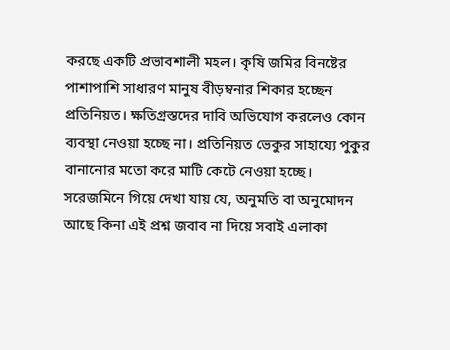করছে একটি প্রভাবশালী মহল। কৃষি জমির বিনষ্টের পাশাপাশি সাধারণ মানুষ বীড়ম্বনার শিকার হচ্ছেন প্রতিনিয়ত। ক্ষতিগ্রস্তদের দাবি অভিযোগ করলেও কোন ব্যবস্থা নেওয়া হচ্ছে না। প্রতিনিয়ত ভেকুর সাহায্যে পুকুর বানানোর মতো করে মাটি কেটে নেওয়া হচ্ছে।
সরেজমিনে গিয়ে দেখা যায় যে, অনুমতি বা অনুমোদন আছে কিনা এই প্রশ্ন জবাব না দিয়ে সবাই এলাকা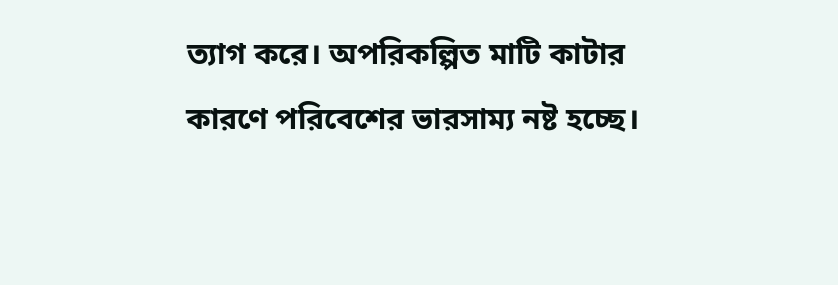ত্যাগ করে। অপরিকল্পিত মাটি কাটার কারণে পরিবেশের ভারসাম্য নষ্ট হচ্ছে।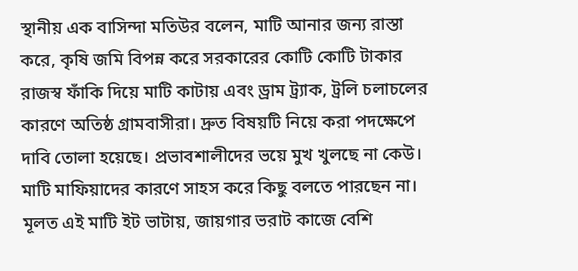স্থানীয় এক বাসিন্দা মতিউর বলেন, মাটি আনার জন্য রাস্তা করে, কৃষি জমি বিপন্ন করে সরকারের কোটি কোটি টাকার রাজস্ব ফাঁকি দিয়ে মাটি কাটায় এবং ড্রাম ট্র্যাক, ট্রলি চলাচলের কারণে অতিষ্ঠ গ্রামবাসীরা। দ্রুত বিষয়টি নিয়ে করা পদক্ষেপে দাবি তোলা হয়েছে। প্রভাবশালীদের ভয়ে মুখ খুলছে না কেউ। মাটি মাফিয়াদের কারণে সাহস করে কিছু বলতে পারছেন না। মূলত এই মাটি ইট ভাটায়, জায়গার ভরাট কাজে বেশি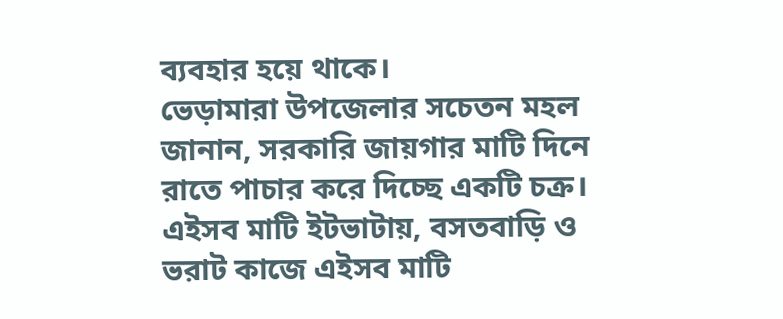ব্যবহার হয়ে থাকে।
ভেড়ামারা উপজেলার সচেতন মহল জানান, সরকারি জায়গার মাটি দিনে রাতে পাচার করে দিচ্ছে একটি চক্র। এইসব মাটি ইটভাটায়, বসতবাড়ি ও ভরাট কাজে এইসব মাটি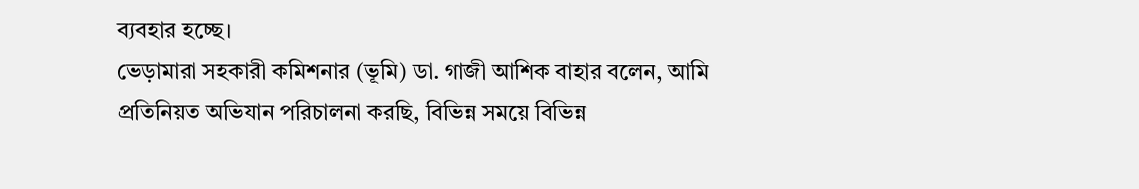ব্যবহার হচ্ছে।
ভেড়ামারা সহকারী কমিশনার (ভূমি) ডা. গাজী আশিক বাহার বলেন, আমি প্রতিনিয়ত অভিযান পরিচালনা করছি, বিভিন্ন সময়ে বিভিন্ন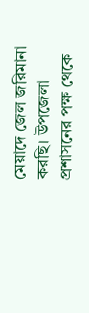মেয়াদে জেল জরিমানা করছি। উপজেলা প্রশাসনের পক্ষ থেকে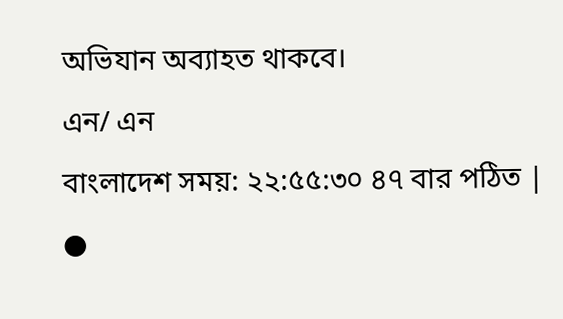অভিযান অব্যাহত থাকবে।
এন/ এন
বাংলাদেশ সময়: ২২:৫৫:৩০ ৪৭ বার পঠিত | ●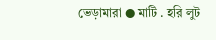ভেড়ামারা ● মাটি . হরি লুট